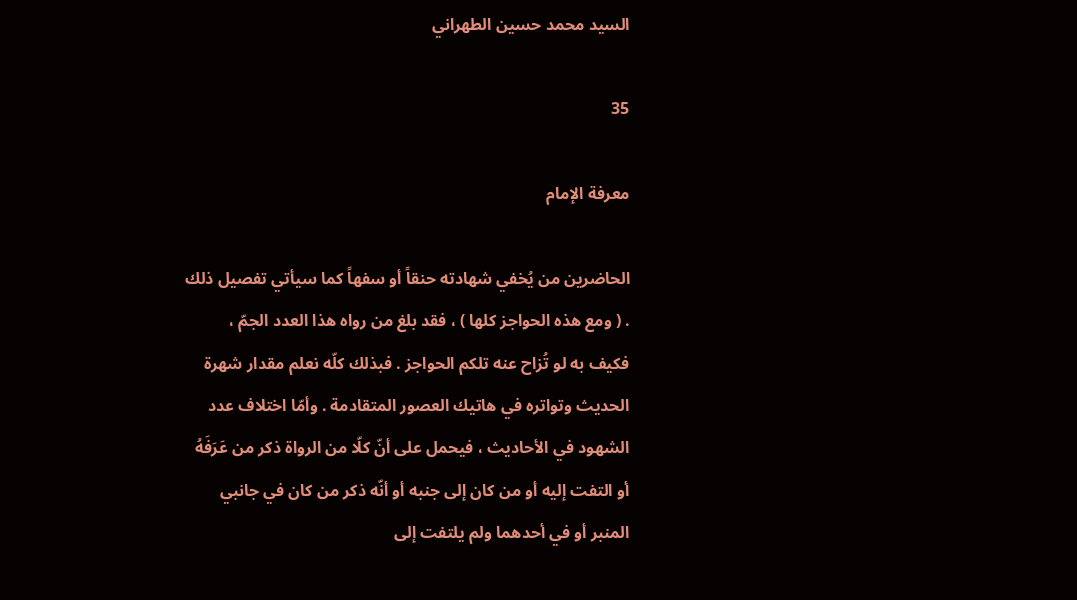السيد محمد حسين الطهراني

35

معرفة الإمام

الحاضرين من يُخفي شهادته حنقاً أو سفهاً كما سيأتي تفصيل ذلك . ( ومع هذه الحواجز كلها ) ، فقد بلغ من رواه هذا العدد الجمّ ، فكيف به لو تُزاح عنه تلكم الحواجز . فبذلك كلّه نعلم مقدار شهرة الحديث وتواتره في هاتيك العصور المتقادمة . وأمّا اختلاف عدد الشهود في الأحاديث ، فيحمل على أنّ كلّا من الرواة ذكر من عَرَفَهُ أو التفت إليه أو من كان إلى جنبه أو أنّه ذكر من كان في جانبي المنبر أو في أحدهما ولم يلتفت إلى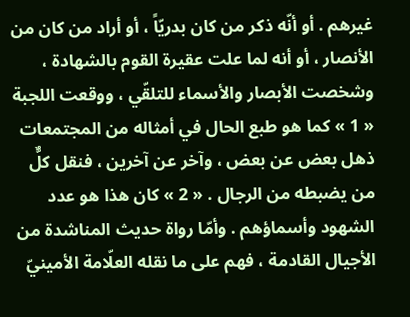غيرهم . أو أنّه ذكر من كان بدريّاً ، أو أراد من كان من الأنصار ، أو أنه لما علت عقيرة القوم بالشهادة ، وشخصت الأبصار والأسماء للتلقّي ، ووقعت اللجبة « 1 » كما هو طبع الحال في أمثاله من المجتمعات ذهل بعض عن بعض ، وآخر عن آخرين ، فنقل كلٌّ من يضبطه من الرجال . « 2 » كان هذا هو عدد الشهود وأسماؤهم . وأمّا رواة حديث المناشدة من الأجيال القادمة ، فهم على ما نقله العلّامة الأمينيّ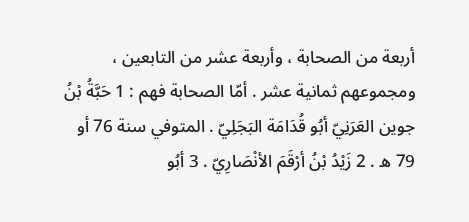أربعة من الصحابة ، وأربعة عشر من التابعين ، ومجموعهم ثمانية عشر . أمّا الصحابة فهم : 1 حَبَّةُ بْنُ جوين العَرَنِيّ أبُو قُدَامَة البَجَلِيّ . المتوفي سنة 76 أو 79 ه . 2 زَيْدُ بْنُ أرْقَمَ الأنْصَارِيّ . 3 أبُو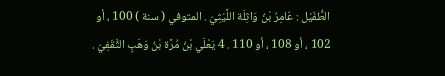الطُّفَيْل : عَامِرُ بْنُ وَاثِلَة اللَّيْثِيّ . المتوفي ( سنة ) 100 ، أو 102 ، أو 108 ، أو 110 . 4 يَعْلَي بْنُ مُرَّة بْنُ وَهَبٍ الثَّقَفِيّ .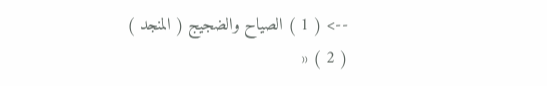--> ( 1 ) الصياح والضجيج ( المنجد ) ( 2 ) «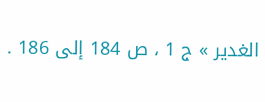الغدير » ج 1 ، ص 184 إلى 186 .